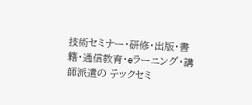技術セミナー・研修・出版・書籍・通信教育・eラーニング・講師派遣の テックセミ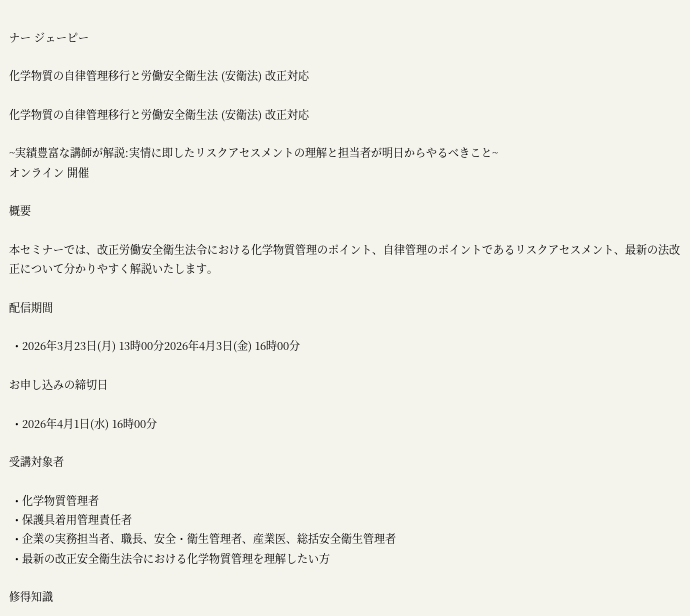ナー ジェーピー

化学物質の自律管理移行と労働安全衛生法 (安衛法) 改正対応

化学物質の自律管理移行と労働安全衛生法 (安衛法) 改正対応

~実績豊富な講師が解説:実情に即したリスクアセスメントの理解と担当者が明日からやるべきこと~
オンライン 開催

概要

本セミナーでは、改正労働安全衛生法令における化学物質管理のポイント、自律管理のポイントであるリスクアセスメント、最新の法改正について分かりやすく解説いたします。

配信期間

  • 2026年3月23日(月) 13時00分2026年4月3日(金) 16時00分

お申し込みの締切日

  • 2026年4月1日(水) 16時00分

受講対象者

  • 化学物質管理者
  • 保護具着用管理責任者
  • 企業の実務担当者、職長、安全・衛生管理者、産業医、総括安全衛生管理者
  • 最新の改正安全衛生法令における化学物質管理を理解したい方

修得知識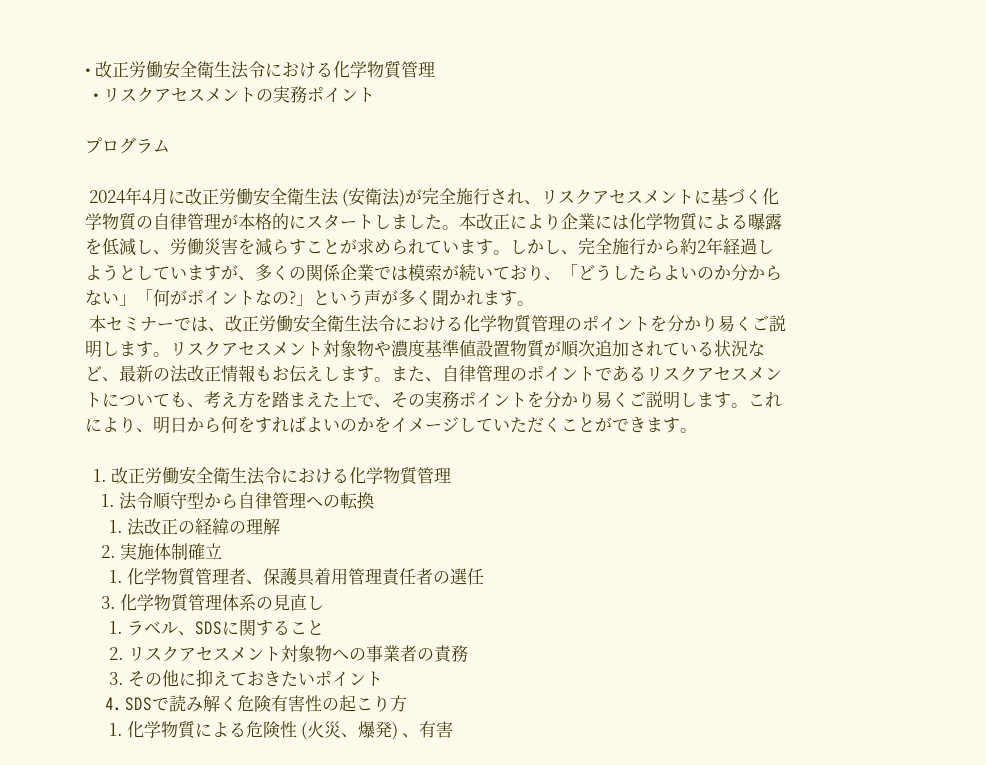• 改正労働安全衛生法令における化学物質管理
  • リスクアセスメントの実務ポイント

プログラム

 2024年4月に改正労働安全衛生法 (安衛法)が完全施行され、リスクアセスメントに基づく化学物質の自律管理が本格的にスタートしました。本改正により企業には化学物質による曝露を低減し、労働災害を減らすことが求められています。しかし、完全施行から約2年経過しようとしていますが、多くの関係企業では模索が続いており、「どうしたらよいのか分からない」「何がポイントなの?」という声が多く聞かれます。
 本セミナーでは、改正労働安全衛生法令における化学物質管理のポイントを分かり易くご説明します。リスクアセスメント対象物や濃度基準値設置物質が順次追加されている状況など、最新の法改正情報もお伝えします。また、自律管理のポイントであるリスクアセスメントについても、考え方を踏まえた上で、その実務ポイントを分かり易くご説明します。これにより、明日から何をすればよいのかをイメージしていただくことができます。

  1. 改正労働安全衛生法令における化学物質管理
    1. 法令順守型から自律管理への転換
      1. 法改正の経緯の理解
    2. 実施体制確立
      1. 化学物質管理者、保護具着用管理責任者の選任
    3. 化学物質管理体系の見直し
      1. ラベル、SDSに関すること
      2. リスクアセスメント対象物への事業者の責務
      3. その他に抑えておきたいポイント
    4. SDSで読み解く危険有害性の起こり方
      1. 化学物質による危険性 (火災、爆発) 、有害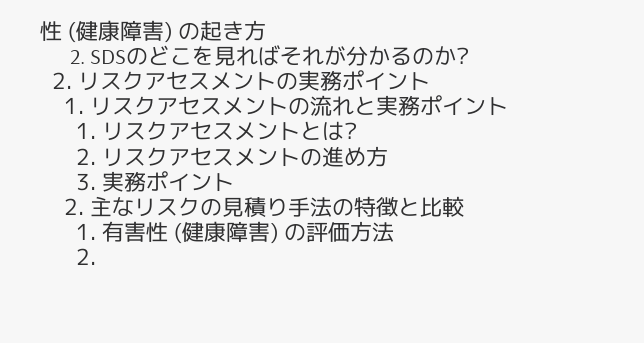性 (健康障害) の起き方
      2. SDSのどこを見ればそれが分かるのか?
  2. リスクアセスメントの実務ポイント
    1. リスクアセスメントの流れと実務ポイント
      1. リスクアセスメントとは?
      2. リスクアセスメントの進め方
      3. 実務ポイント
    2. 主なリスクの見積り手法の特徴と比較
      1. 有害性 (健康障害) の評価方法
      2.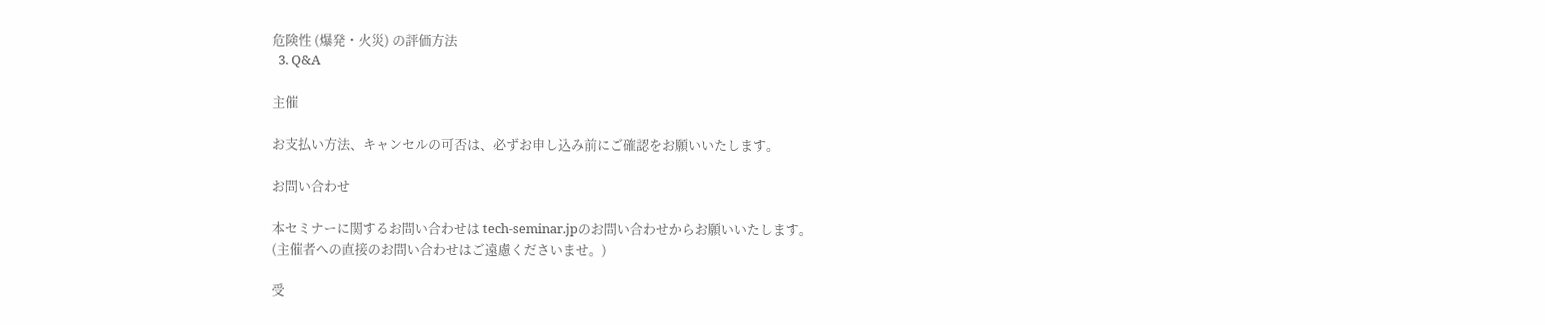危険性 (爆発・火災) の評価方法
  3. Q&A

主催

お支払い方法、キャンセルの可否は、必ずお申し込み前にご確認をお願いいたします。

お問い合わせ

本セミナーに関するお問い合わせは tech-seminar.jpのお問い合わせからお願いいたします。
(主催者への直接のお問い合わせはご遠慮くださいませ。)

受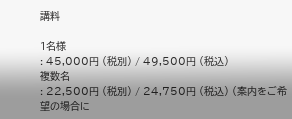講料

1名様
: 45,000円 (税別) / 49,500円 (税込)
複数名
: 22,500円 (税別) / 24,750円 (税込) (案内をご希望の場合に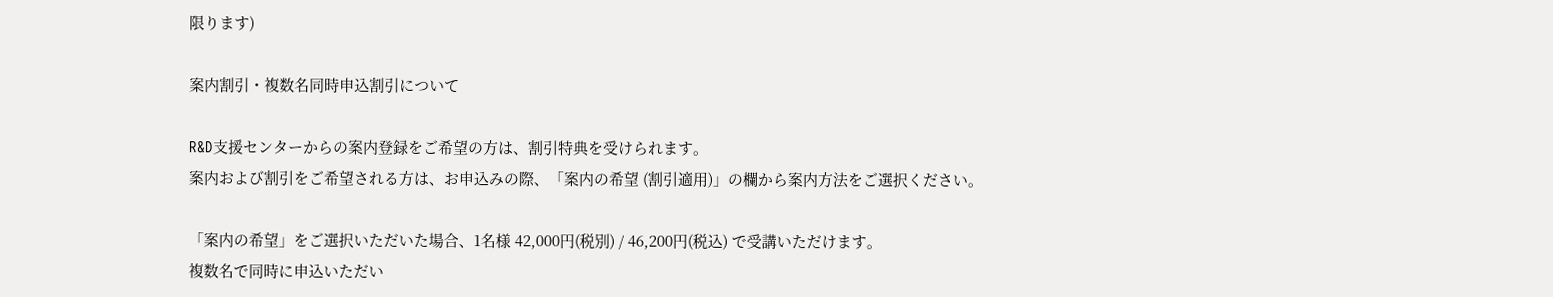限ります)

案内割引・複数名同時申込割引について

R&D支援センターからの案内登録をご希望の方は、割引特典を受けられます。
案内および割引をご希望される方は、お申込みの際、「案内の希望 (割引適用)」の欄から案内方法をご選択ください。

「案内の希望」をご選択いただいた場合、1名様 42,000円(税別) / 46,200円(税込) で受講いただけます。
複数名で同時に申込いただい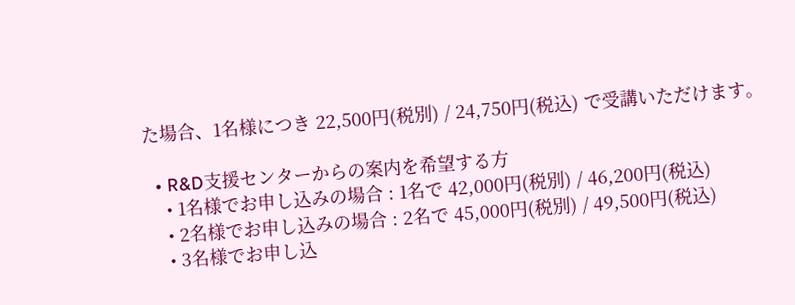た場合、1名様につき 22,500円(税別) / 24,750円(税込) で受講いただけます。

  • R&D支援センターからの案内を希望する方
    • 1名様でお申し込みの場合 : 1名で 42,000円(税別) / 46,200円(税込)
    • 2名様でお申し込みの場合 : 2名で 45,000円(税別) / 49,500円(税込)
    • 3名様でお申し込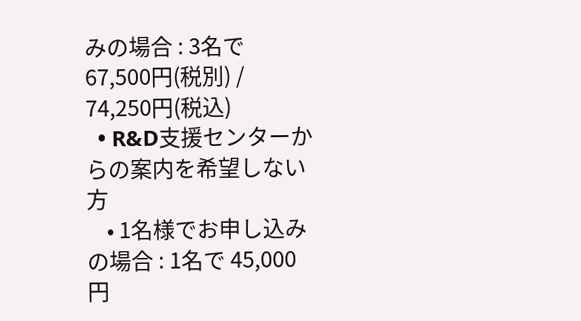みの場合 : 3名で 67,500円(税別) / 74,250円(税込)
  • R&D支援センターからの案内を希望しない方
    • 1名様でお申し込みの場合 : 1名で 45,000円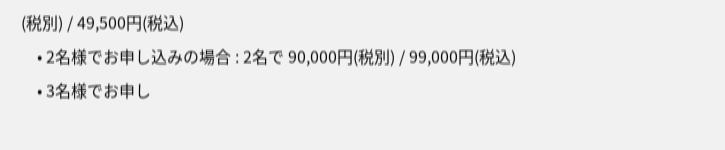(税別) / 49,500円(税込)
    • 2名様でお申し込みの場合 : 2名で 90,000円(税別) / 99,000円(税込)
    • 3名様でお申し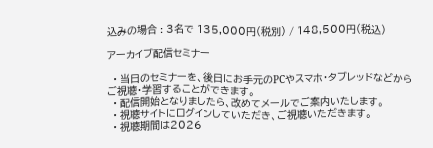込みの場合 : 3名で 135,000円(税別) / 148,500円(税込)

アーカイブ配信セミナー

  • 当日のセミナーを、後日にお手元のPCやスマホ・タブレッドなどからご視聴・学習することができます。
  • 配信開始となりましたら、改めてメールでご案内いたします。
  • 視聴サイトにログインしていただき、ご視聴いただきます。
  • 視聴期間は2026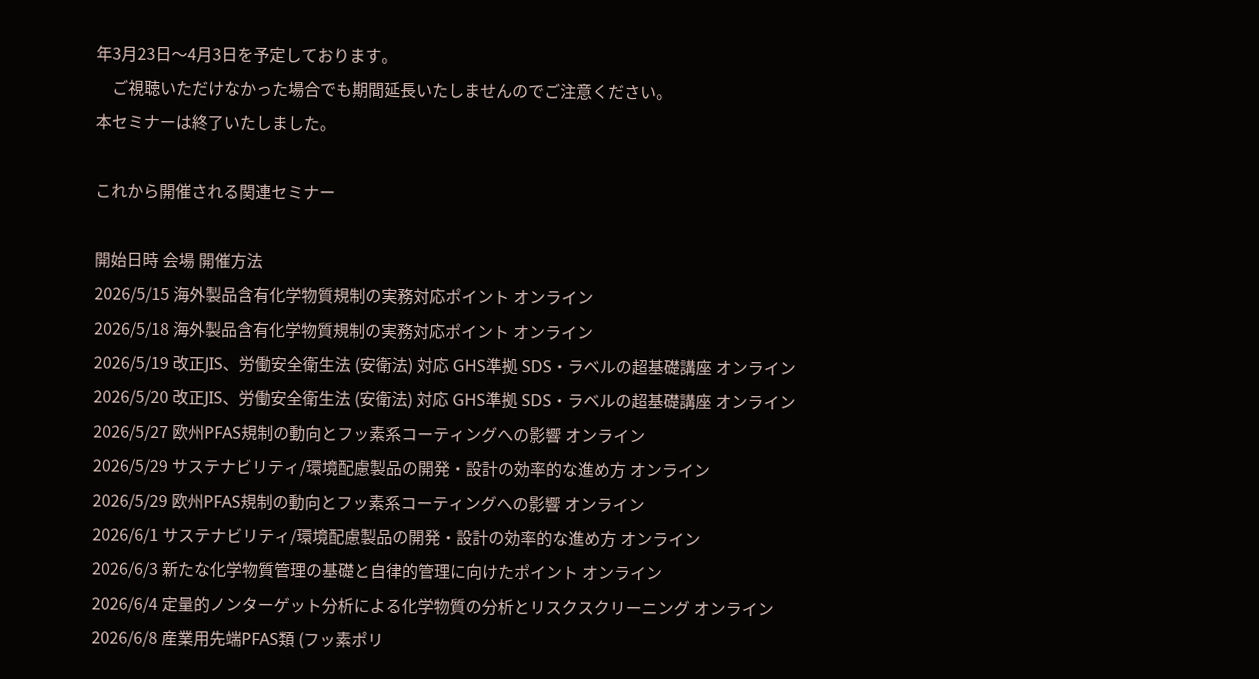年3月23日〜4月3日を予定しております。
    ご視聴いただけなかった場合でも期間延長いたしませんのでご注意ください。
本セミナーは終了いたしました。

これから開催される関連セミナー

開始日時 会場 開催方法
2026/5/15 海外製品含有化学物質規制の実務対応ポイント オンライン
2026/5/18 海外製品含有化学物質規制の実務対応ポイント オンライン
2026/5/19 改正JIS、労働安全衛生法 (安衛法) 対応 GHS準拠 SDS・ラベルの超基礎講座 オンライン
2026/5/20 改正JIS、労働安全衛生法 (安衛法) 対応 GHS準拠 SDS・ラベルの超基礎講座 オンライン
2026/5/27 欧州PFAS規制の動向とフッ素系コーティングへの影響 オンライン
2026/5/29 サステナビリティ/環境配慮製品の開発・設計の効率的な進め方 オンライン
2026/5/29 欧州PFAS規制の動向とフッ素系コーティングへの影響 オンライン
2026/6/1 サステナビリティ/環境配慮製品の開発・設計の効率的な進め方 オンライン
2026/6/3 新たな化学物質管理の基礎と自律的管理に向けたポイント オンライン
2026/6/4 定量的ノンターゲット分析による化学物質の分析とリスクスクリーニング オンライン
2026/6/8 産業用先端PFAS類 (フッ素ポリ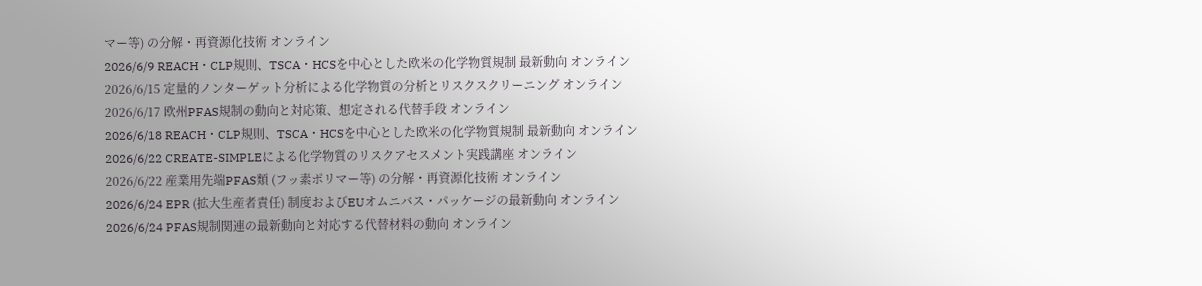マー等) の分解・再資源化技術 オンライン
2026/6/9 REACH・CLP規則、TSCA・HCSを中心とした欧米の化学物質規制 最新動向 オンライン
2026/6/15 定量的ノンターゲット分析による化学物質の分析とリスクスクリーニング オンライン
2026/6/17 欧州PFAS規制の動向と対応策、想定される代替手段 オンライン
2026/6/18 REACH・CLP規則、TSCA・HCSを中心とした欧米の化学物質規制 最新動向 オンライン
2026/6/22 CREATE-SIMPLEによる化学物質のリスクアセスメント実践講座 オンライン
2026/6/22 産業用先端PFAS類 (フッ素ポリマー等) の分解・再資源化技術 オンライン
2026/6/24 EPR (拡大生産者責任) 制度およびEUオムニバス・パッケージの最新動向 オンライン
2026/6/24 PFAS規制関連の最新動向と対応する代替材料の動向 オンライン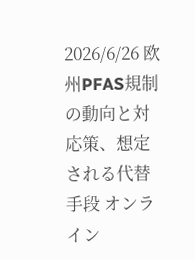2026/6/26 欧州PFAS規制の動向と対応策、想定される代替手段 オンライン